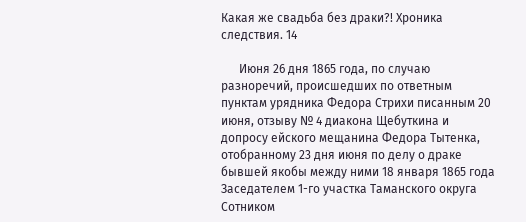Какая же свадьба без драки?! Хроника следствия. 14

      Июня 26 дня 1865 года, по случаю разноречий, происшедших по ответным пунктам урядника Федора Стрихи писанным 20 июня, отзыву № 4 диакона Щебуткина и допросу ейского мещанина Федора Тытенка, отобранному 23 дня июня по делу о драке бывшей якобы между ними 18 января 1865 года Заседателем 1-го участка Таманского округа Сотником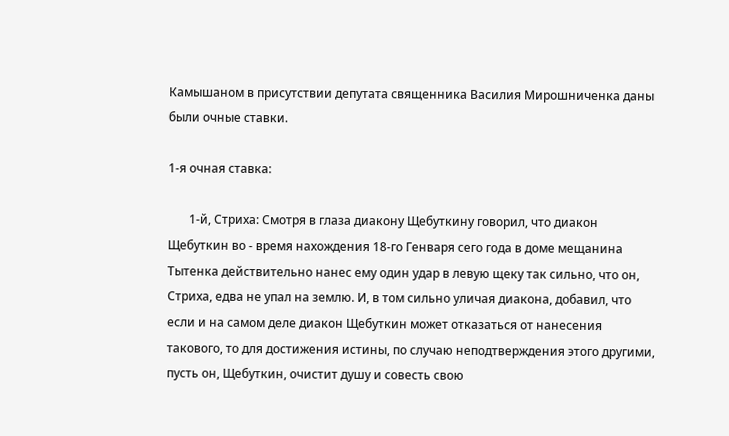Камышаном в присутствии депутата священника Василия Мирошниченка даны были очные ставки.

1-я очная ставка:

       1-й, Стриха: Смотря в глаза диакону Щебуткину говорил, что диакон Щебуткин во - время нахождения 18-го Генваря сего года в доме мещанина Тытенка действительно нанес ему один удар в левую щеку так сильно, что он, Стриха, едва не упал на землю. И, в том сильно уличая диакона, добавил, что если и на самом деле диакон Щебуткин может отказаться от нанесения такового, то для достижения истины, по случаю неподтверждения этого другими, пусть он, Щебуткин, очистит душу и совесть свою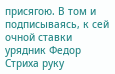присягою. В том и подписываясь, к сей очной ставки урядник Федор Стриха руку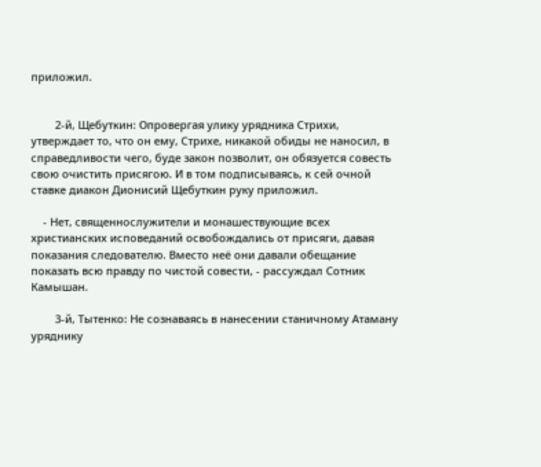приложил.


        2-й, Щебуткин: Опровергая улику урядника Стрихи, утверждает то, что он ему, Стрихе, никакой обиды не наносил, в справедливости чего, буде закон позволит, он обязуется совесть свою очистить присягою. И в том подписываясь, к сей очной ставке диакон Дионисий Щебуткин руку приложил.

    - Нет, священнослужители и монашествующие всех христианских исповеданий освобождались от присяги, давая показания следователю. Вместо неё они давали обещание показать всю правду по чистой совести, - рассуждал Сотник Камышан.

        3-й, Тытенко: Не сознаваясь в нанесении станичному Атаману уряднику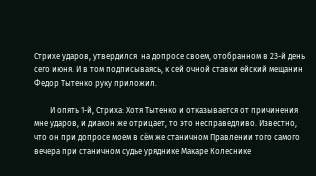Стрихе ударов, утвердился  на допросе своем, отобранном в 23-й день сего июня. И в том подписываясь, к сей очной ставки ейский мещанин Федор Тытенко руку приложил.

        И опять 1-й, Стриха: Хотя Тытенко и отказывается от причинения мне ударов, и диакон же отрицает, то это несправедливо. Известно, что он при допросе моем в сём же станичном Правлении того самого вечера при станичном судье уряднике Макаре Колеснике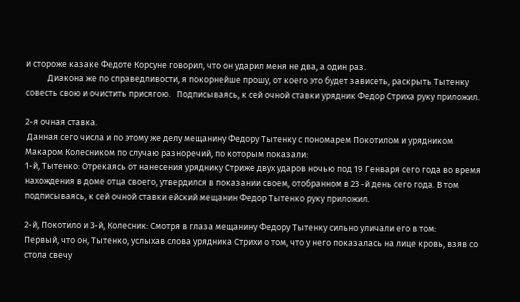и стороже казаке Федоте Корсуне говорил, что он ударил меня не два, а один раз.
           Диакона же по справедливости, я покорнейше прошу, от коего это будет зависеть, раскрыть Тытенку совесть свою и очистить присягою.   Подписываясь, к сей очной ставки урядник Федор Стриха руку приложил.

2-я очная ставка.
 Данная сего числа и по этому же делу мещанину Федору Тытенку с пономарем Покотилом и урядником Макаром Колесником по случаю разноречий, по которым показали:
1-й, Тытенко: Отрекаясь от нанесения уряднику Стриже двух ударов ночью под 19 Генваря сего года во время нахождения в доме отца своего, утвердился в показании своем, отобранном в 23 -й день сего года. В том подписываясь, к сей очной ставки ейский мещанин Федор Тытенко руку приложил.

2-й, Покотило и 3-й, Колесник: Смотря в глаза мещанину Федору Тытенку сильно уличали его в том:
Первый, что он, Тытенко, услыхав слова урядника Стрихи о том, что у него показалась на лице кровь, взяв со стола свечу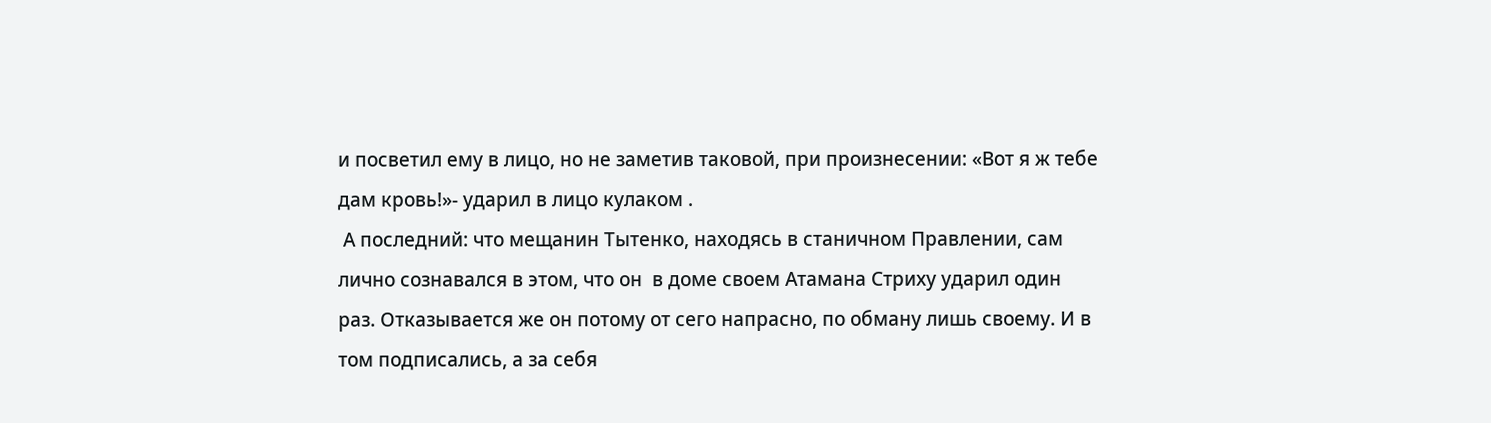и посветил ему в лицо, но не заметив таковой, при произнесении: «Вот я ж тебе дам кровь!»- ударил в лицо кулаком .
 А последний: что мещанин Тытенко, находясь в станичном Правлении, сам лично сознавался в этом, что он  в доме своем Атамана Стриху ударил один раз. Отказывается же он потому от сего напрасно, по обману лишь своему. И в том подписались, а за себя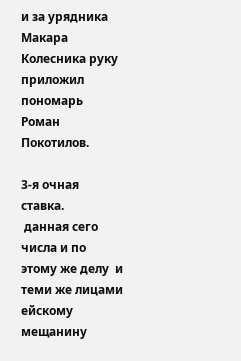и за урядника Макара Колесника руку приложил пономарь Роман Покотилов.

3-я очная ставка.
 данная сего числа и по этому же делу  и теми же лицами ейскому мещанину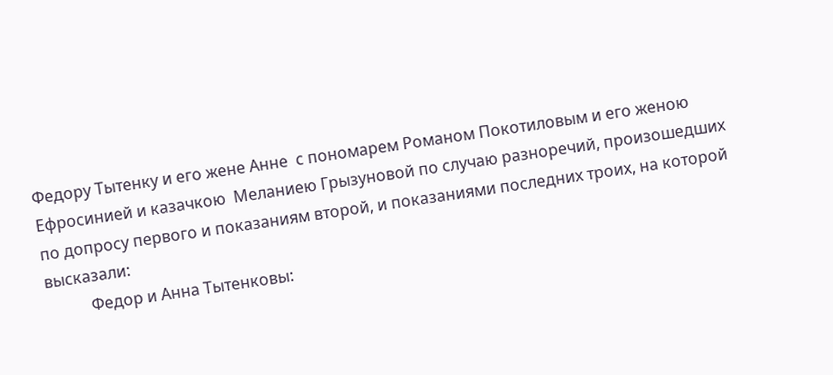Федору Тытенку и его жене Анне  с пономарем Романом Покотиловым и его женою Ефросинией и казачкою  Меланиею Грызуновой по случаю разноречий, произошедших по допросу первого и показаниям второй, и показаниями последних троих, на которой высказали:
           Федор и Анна Тытенковы: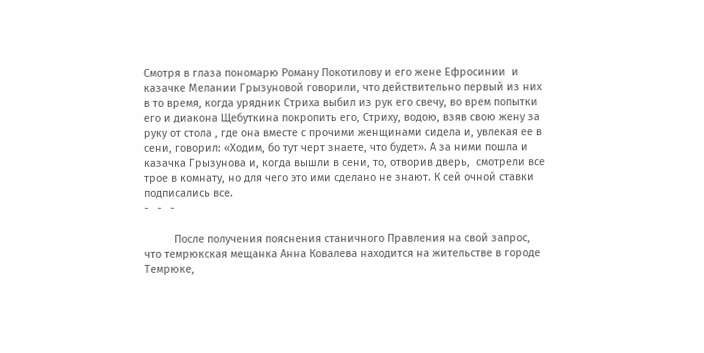Смотря в глаза пономарю Роману Покотилову и его жене Ефросинии  и казачке Мелании Грызуновой говорили, что действительно первый из них в то время, когда урядник Стриха выбил из рук его свечу, во врем попытки его и диакона Щебуткина покропить его, Стриху, водою, взяв свою жену за руку от стола , где она вместе с прочими женщинами сидела и, увлекая ее в сени, говорил: «Ходим, бо тут черт знаете, что будет». А за ними пошла и казачка Грызунова и, когда вышли в сени, то, отворив дверь,  смотрели все трое в комнату, но для чего это ими сделано не знают. К сей очной ставки   подписались все.
-   -   -

          После получения пояснения станичного Правления на свой запрос, что темрюкская мещанка Анна Ковалева находится на жительстве в городе Темрюке,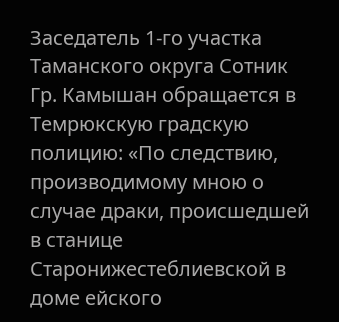Заседатель 1-го участка Таманского округа Сотник Гр. Камышан обращается в Темрюкскую градскую полицию: «По следствию, производимому мною о случае драки, происшедшей в станице Старонижестеблиевской в доме ейского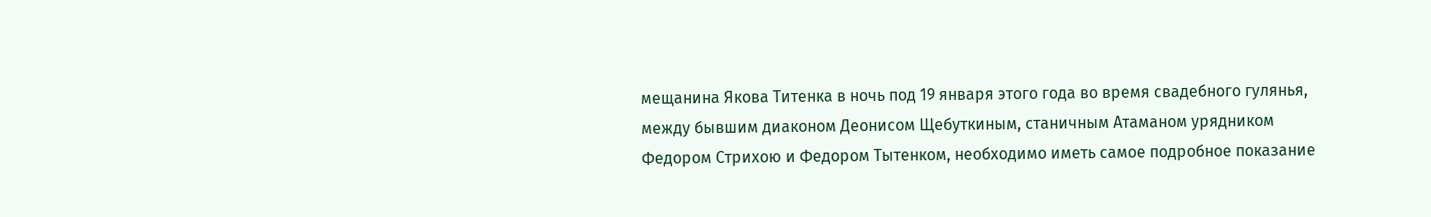мещанина Якова Титенка в ночь под 19 января этого года во время свадебного гулянья, между бывшим диаконом Деонисом Щебуткиным, станичным Атаманом урядником Федором Стрихою и Федором Тытенком, необходимо иметь самое подробное показание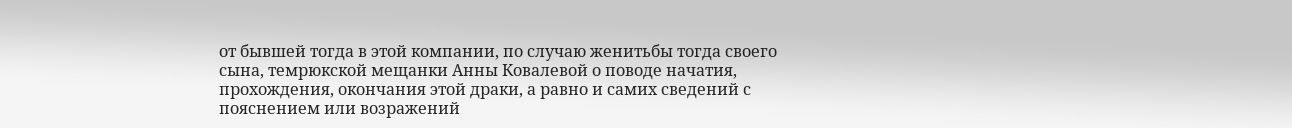от бывшей тогда в этой компании, по случаю женитьбы тогда своего сына, темрюкской мещанки Анны Ковалевой о поводе начатия, прохождения, окончания этой драки, а равно и самих сведений с пояснением или возражений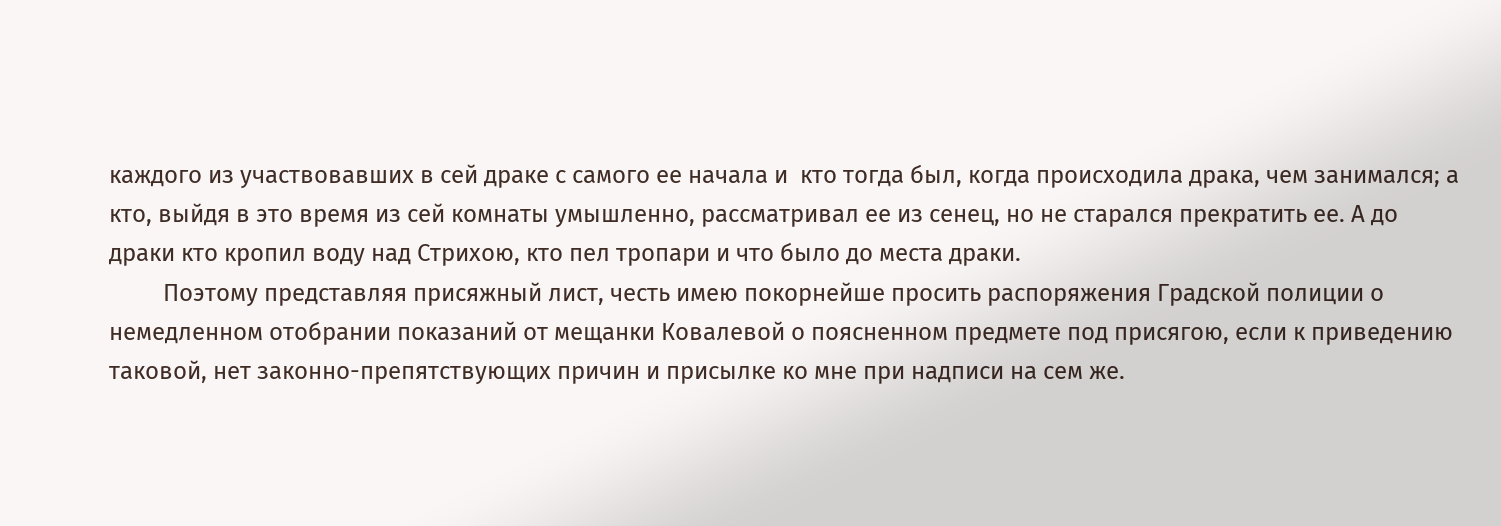каждого из участвовавших в сей драке с самого ее начала и  кто тогда был, когда происходила драка, чем занимался; а кто, выйдя в это время из сей комнаты умышленно, рассматривал ее из сенец, но не старался прекратить ее. А до драки кто кропил воду над Стрихою, кто пел тропари и что было до места драки.
         Поэтому представляя присяжный лист, честь имею покорнейше просить распоряжения Градской полиции о немедленном отобрании показаний от мещанки Ковалевой о поясненном предмете под присягою, если к приведению таковой, нет законно-препятствующих причин и присылке ко мне при надписи на сем же.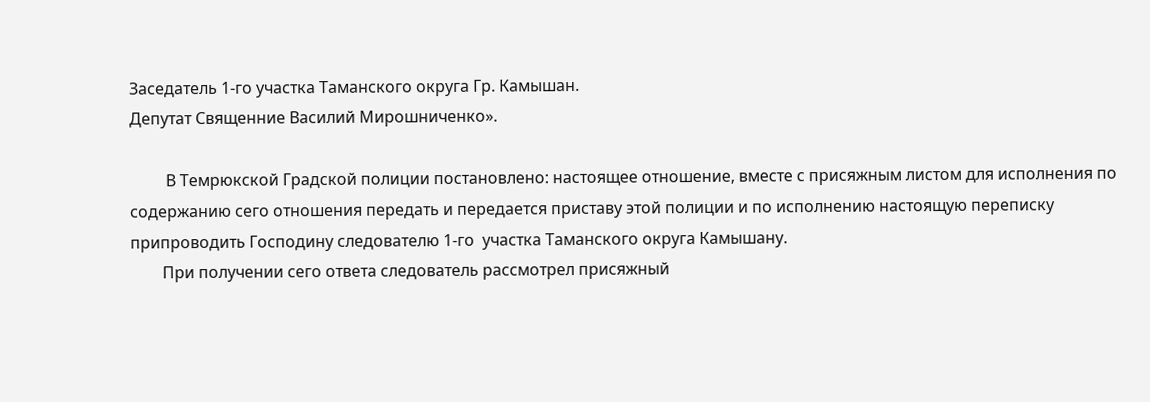Заседатель 1-го участка Таманского округа Гр. Камышан.
Депутат Священние Василий Мирошниченко».

         В Темрюкской Градской полиции постановлено: настоящее отношение, вместе с присяжным листом для исполнения по содержанию сего отношения передать и передается приставу этой полиции и по исполнению настоящую переписку припроводить Господину следователю 1-го  участка Таманского округа Камышану.
        При получении сего ответа следователь рассмотрел присяжный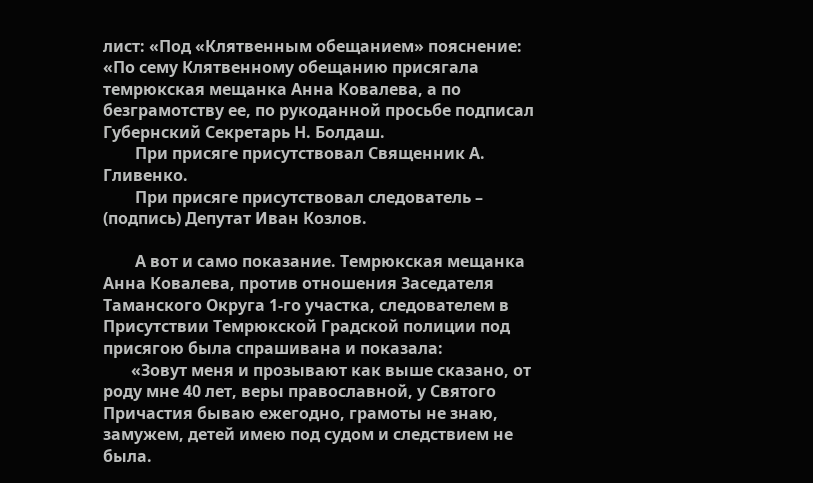лист: «Под «Клятвенным обещанием» пояснение: «По сему Клятвенному обещанию присягала темрюкская мещанка Анна Ковалева, а по безграмотству ее, по рукоданной просьбе подписал Губернский Секретарь Н. Болдаш.
        При присяге присутствовал Священник А. Гливенко.
        При присяге присутствовал следователь – (подпись) Депутат Иван Козлов.

        А вот и само показание. Темрюкская мещанка Анна Ковалева, против отношения Заседателя Таманского Округа 1-го участка, следователем в Присутствии Темрюкской Градской полиции под присягою была спрашивана и показала:
       «Зовут меня и прозывают как выше сказано, от роду мне 40 лет, веры православной, у Святого Причастия бываю ежегодно, грамоты не знаю, замужем, детей имею под судом и следствием не была.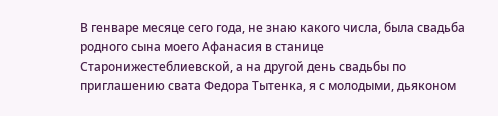В генваре месяце сего года, не знаю какого числа, была свадьба родного сына моего Афанасия в станице Старонижестеблиевской, а на другой день свадьбы по приглашению свата Федора Тытенка, я с молодыми, дьяконом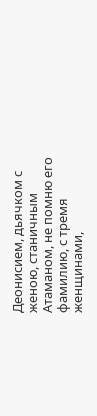Деонисием, дьячком с женою, станичным Атаманом, не помню его фамилию, с тремя женщинами,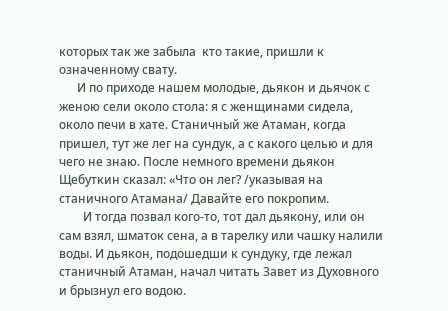которых так же забыла  кто такие, пришли к означенному свату.
      И по приходе нашем молодые, дьякон и дьячок с женою сели около стола: я с женщинами сидела, около печи в хате. Станичный же Атаман, когда пришел, тут же лег на сундук, а с какого целью и для чего не знаю. После немного времени дьякон Щебуткин сказал: «Что он лег? /указывая на станичного Атамана/ Давайте его покропим.
        И тогда позвал кого-то, тот дал дьякону, или он сам взял, шматок сена, а в тарелку или чашку налили воды. И дьякон, подошедши к сундуку, где лежал станичный Атаман, начал читать Завет из Духовного и брызнул его водою.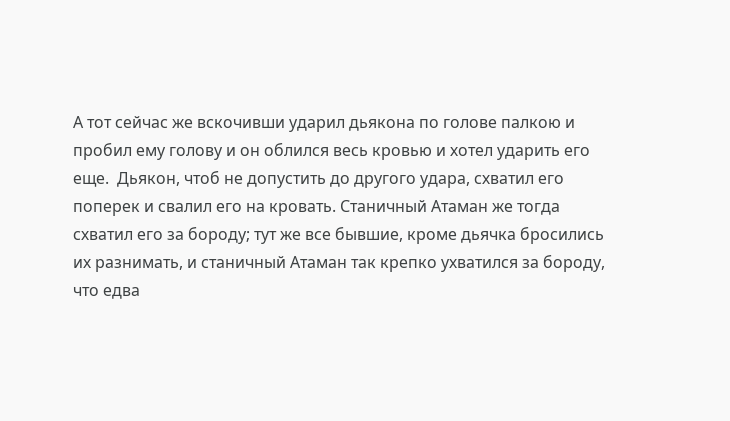А тот сейчас же вскочивши ударил дьякона по голове палкою и пробил ему голову и он облился весь кровью и хотел ударить его еще.  Дьякон, чтоб не допустить до другого удара, схватил его поперек и свалил его на кровать. Станичный Атаман же тогда схватил его за бороду; тут же все бывшие, кроме дьячка бросились их разнимать, и станичный Атаман так крепко ухватился за бороду, что едва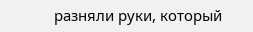разняли руки, который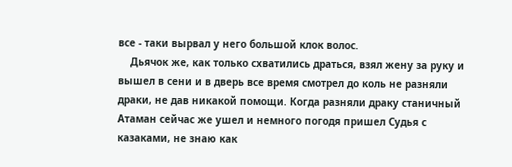все - таки вырвал у него большой клок волос.
    Дьячок же, как только схватились драться, взял жену за руку и вышел в сени и в дверь все время смотрел до коль не разняли драки, не дав никакой помощи. Когда разняли драку станичный Атаман сейчас же ушел и немного погодя пришел Судья с казаками, не знаю как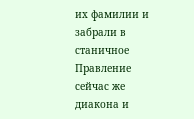их фамилии и забрали в станичное Правление сейчас же диакона и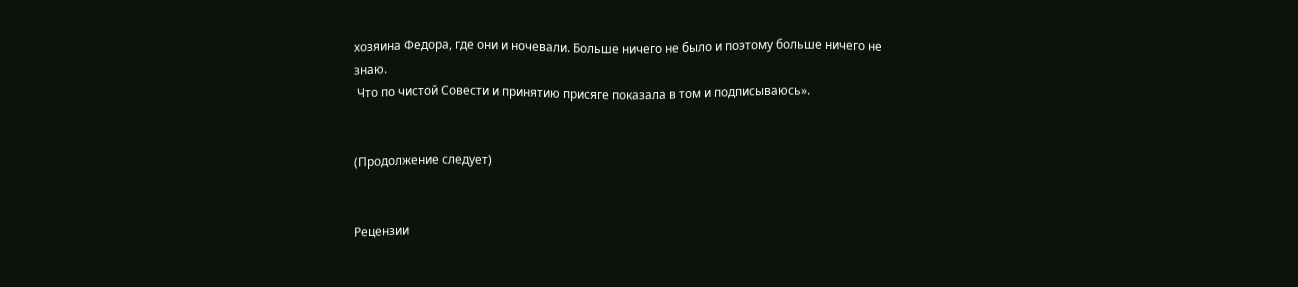хозяина Федора, где они и ночевали. Больше ничего не было и поэтому больше ничего не знаю.
 Что по чистой Совести и принятию присяге показала в том и подписываюсь».


(Продолжение следует)


Рецензии